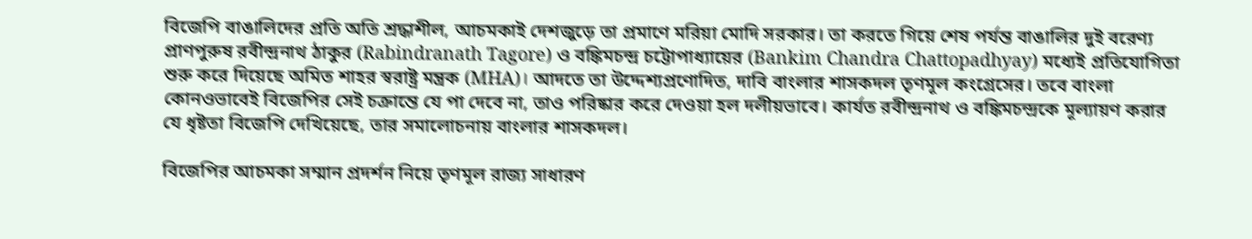বিজেপি বাঙালিদের প্রতি অতি শ্রদ্ধাশীল, আচমকাই দেশজুড়ে তা প্রমাণে মরিয়া মোদি সরকার। তা করতে গিয়ে শেষ পর্যন্ত বাঙালির দুই বরেণ্য প্রাণপুরুষ রবীন্দ্রনাথ ঠাকুর (Rabindranath Tagore) ও বঙ্কিমচন্দ্র চট্টোপাধ্যায়ের (Bankim Chandra Chattopadhyay) মধ্যেই প্রতিযোগিতা শুরু করে দিয়েছে অমিত শাহর স্বরাষ্ট্র মন্ত্রক (MHA)। আদতে তা উদ্দেশ্যপ্রণোদিত, দাবি বাংলার শাসকদল তৃণমূল কংগ্রেসের। তবে বাংলা কোনওভাবেই বিজেপির সেই চক্রান্তে যে পা দেবে না, তাও পরিষ্কার করে দেওয়া হল দলীয়ভাবে। কার্যত রবীন্দ্রনাথ ও বঙ্কিমচন্দ্রকে মূল্যায়ণ করার যে ধৃষ্টতা বিজেপি দেখিয়েছে, তার সমালোচনায় বাংলার শাসকদল।

বিজেপির আচমকা সম্মান প্রদর্শন নিয়ে তৃণমূল রাজ্য সাধারণ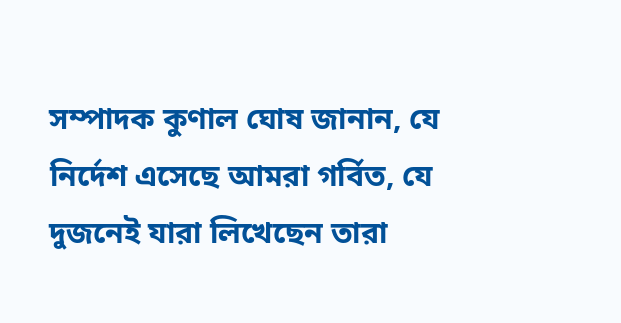সম্পাদক কুণাল ঘোষ জানান, যে নির্দেশ এসেছে আমরা গর্বিত, যে দুজনেই যারা লিখেছেন তারা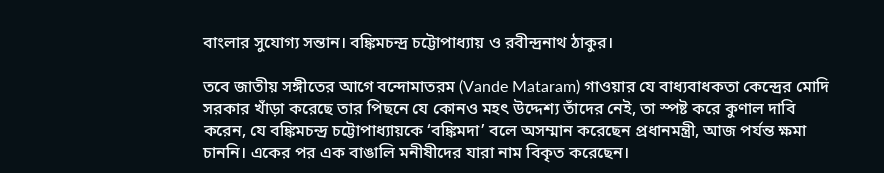বাংলার সুযোগ্য সন্তান। বঙ্কিমচন্দ্র চট্টোপাধ্যায় ও রবীন্দ্রনাথ ঠাকুর।

তবে জাতীয় সঙ্গীতের আগে বন্দোমাতরম (Vande Mataram) গাওয়ার যে বাধ্যবাধকতা কেন্দ্রের মোদি সরকার খাঁড়া করেছে তার পিছনে যে কোনও মহৎ উদ্দেশ্য তাঁদের নেই, তা স্পষ্ট করে কুণাল দাবি করেন, যে বঙ্কিমচন্দ্র চট্টোপাধ্যায়কে ‘বঙ্কিমদা’ বলে অসম্মান করেছেন প্রধানমন্ত্রী, আজ পর্যন্ত ক্ষমা চাননি। একের পর এক বাঙালি মনীষীদের যারা নাম বিকৃত করেছেন।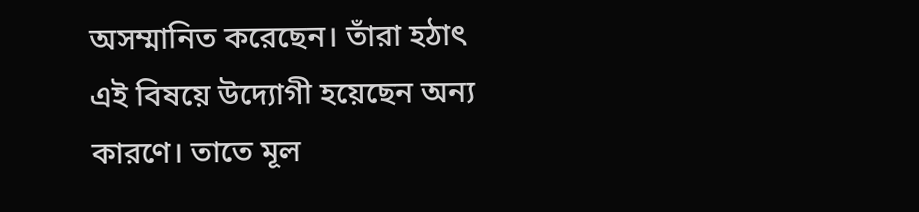অসম্মানিত করেছেন। তাঁরা হঠাৎ এই বিষয়ে উদ্যোগী হয়েছেন অন্য কারণে। তাতে মূল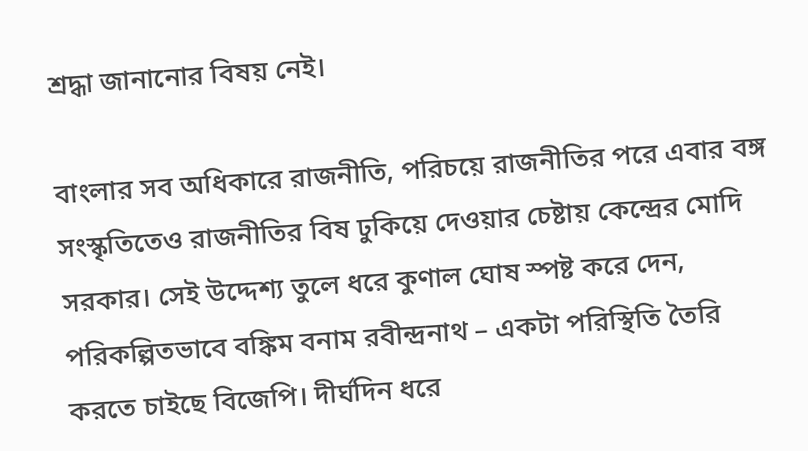শ্রদ্ধা জানানোর বিষয় নেই।

বাংলার সব অধিকারে রাজনীতি, পরিচয়ে রাজনীতির পরে এবার বঙ্গ সংস্কৃতিতেও রাজনীতির বিষ ঢুকিয়ে দেওয়ার চেষ্টায় কেন্দ্রের মোদি সরকার। সেই উদ্দেশ্য তুলে ধরে কুণাল ঘোষ স্পষ্ট করে দেন, পরিকল্পিতভাবে বঙ্কিম বনাম রবীন্দ্রনাথ – একটা পরিস্থিতি তৈরি করতে চাইছে বিজেপি। দীর্ঘদিন ধরে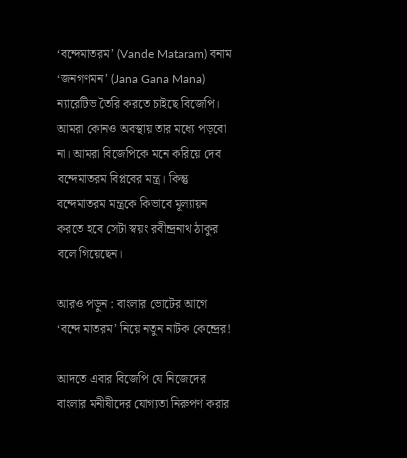‘বন্দেমাতরম’ (Vande Mataram) বনাম ‘জনগণমন’ (Jana Gana Mana) ন্যারেটিভ তৈরি করতে চাইছে বিজেপি। আমরা কোনও অবস্থায় তার মধ্যে পড়বো না। আমরা বিজেপিকে মনে করিয়ে দেব বন্দেমাতরম বিপ্লবের মন্ত্র। কিন্তু বন্দেমাতরম মন্ত্রকে কিভাবে মূল্যায়ন করতে হবে সেটা স্বয়ং রবীন্দ্রনাথ ঠাকুর বলে গিয়েছেন।

আরও পড়ুন : বাংলার ভোটের আগে ‘বন্দে মাতরম’ নিয়ে নতুন নাটক কেন্দ্রের!

আদতে এবার বিজেপি যে নিজেদের বাংলার মনীষীদের যোগ্যতা নিরুপণ করার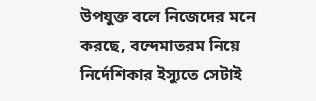উপযুক্ত বলে নিজেদের মনে করছে, বন্দেমাতরম নিয়ে নির্দেশিকার ইস্যুতে সেটাই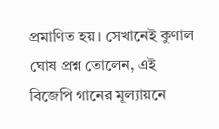প্রমাণিত হয়। সেখানেই কুণাল ঘোষ প্রশ্ন তোলেন, এই বিজেপি গানের মূল্যায়নে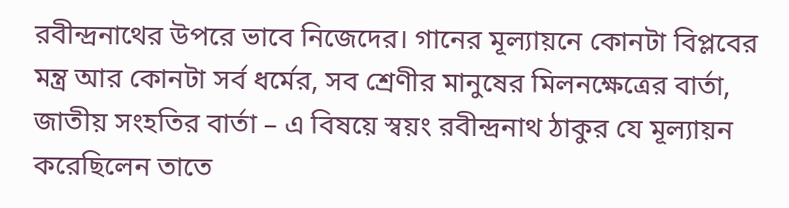রবীন্দ্রনাথের উপরে ভাবে নিজেদের। গানের মূল্যায়নে কোনটা বিপ্লবের মন্ত্র আর কোনটা সর্ব ধর্মের, সব শ্রেণীর মানুষের মিলনক্ষেত্রের বার্তা, জাতীয় সংহতির বার্তা – এ বিষয়ে স্বয়ং রবীন্দ্রনাথ ঠাকুর যে মূল্যায়ন করেছিলেন তাতে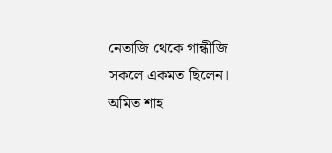নেতাজি থেকে গান্ধীজি সকলে একমত ছিলেন। অমিত শাহ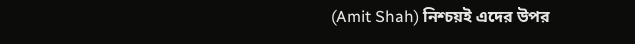(Amit Shah) নিশ্চয়ই এদের উপর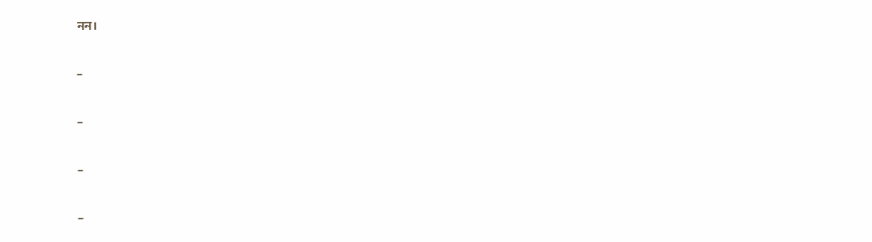নন।

–

–

–

–